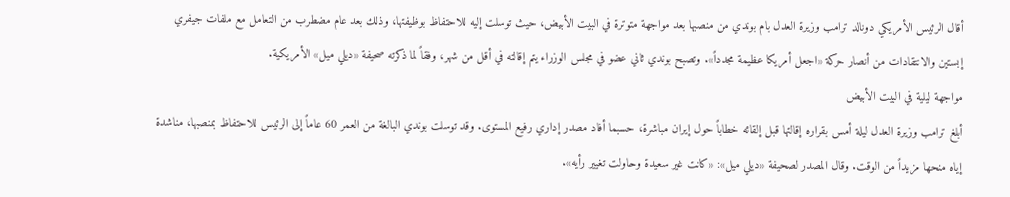أقال الرئيس الأمريكي دونالد ترامب وزيرة العدل بام بوندي من منصبها بعد مواجهة متوترة في البيت الأبيض، حيث توسلت إليه للاحتفاظ بوظيفتها، وذلك بعد عام مضطرب من التعامل مع ملفات جيفري إبستين والانتقادات من أنصار حركة «اجعل أمريكا عظيمة مجدداً». وتصبح بوندي ثاني عضو في مجلس الوزراء يتم إقالته في أقل من شهر، وفقاً لما ذكرته صحيفة «ديلي ميل» الأمريكية.
مواجهة ليلية في البيت الأبيض
أبلغ ترامب وزيرة العدل ليلة أمس بقراره إقالتها قبل إلقائه خطاباً حول إيران مباشرة، حسبما أفاد مصدر إداري رفيع المستوى. وقد توسلت بوندي البالغة من العمر 60 عاماً إلى الرئيس للاحتفاظ بمنصبها، مناشدة إياه منحها مزيداً من الوقت. وقال المصدر لصحيفة «ديلي ميل»: «كانت غير سعيدة وحاولت تغيير رأيه».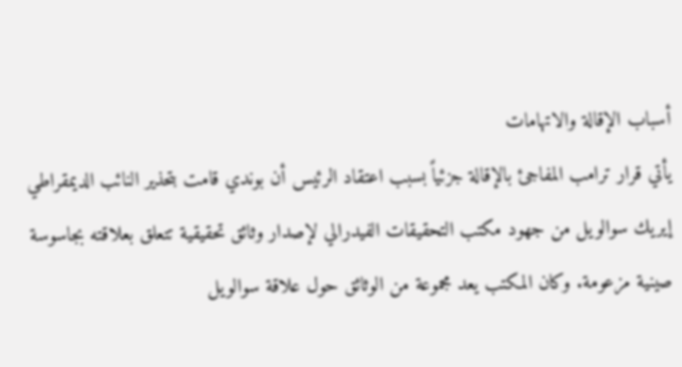أسباب الإقالة والاتهامات
يأتي قرار ترامب المفاجئ بالإقالة جزئياً بسبب اعتقاد الرئيس أن بوندي قامت بتحذير النائب الديمقراطي إيريك سوالويل من جهود مكتب التحقيقات الفيدرالي لإصدار وثائق تحقيقية تتعلق بعلاقته بجاسوسة صينية مزعومة. وكان المكتب يعد مجموعة من الوثائق حول علاقة سوالويل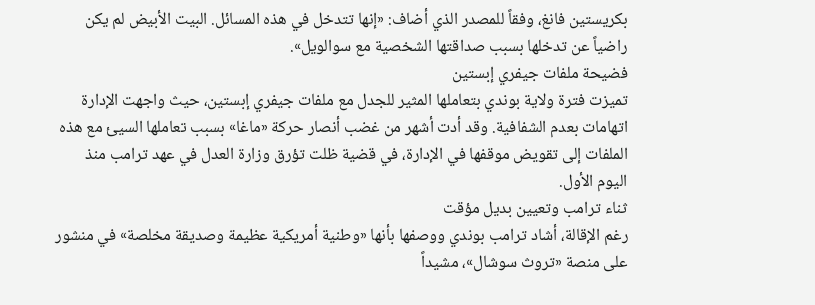بكريستين فانغ، وفقاً للمصدر الذي أضاف: «إنها تتدخل في هذه المسائل. البيت الأبيض لم يكن راضياً عن تدخلها بسبب صداقتها الشخصية مع سوالويل».
فضيحة ملفات جيفري إبستين
تميزت فترة ولاية بوندي بتعاملها المثير للجدل مع ملفات جيفري إبستين، حيث واجهت الإدارة اتهامات بعدم الشفافية. وقد أدت أشهر من غضب أنصار حركة «ماغا» بسبب تعاملها السيئ مع هذه الملفات إلى تقويض موقفها في الإدارة، في قضية ظلت تؤرق وزارة العدل في عهد ترامب منذ اليوم الأول.
ثناء ترامب وتعيين بديل مؤقت
رغم الإقالة، أشاد ترامب بوندي ووصفها بأنها «وطنية أمريكية عظيمة وصديقة مخلصة» في منشور على منصة «تروث سوشال»، مشيداً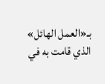بـ«العمل الهائل» الذي قامت به في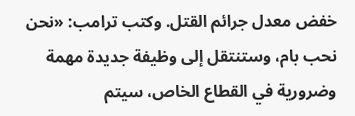خفض معدل جرائم القتل. وكتب ترامب: «نحن نحب بام، وستنتقل إلى وظيفة جديدة مهمة وضرورية في القطاع الخاص، سيتم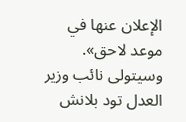الإعلان عنها في موعد لاحق». وسيتولى نائب وزير العدل تود بلانش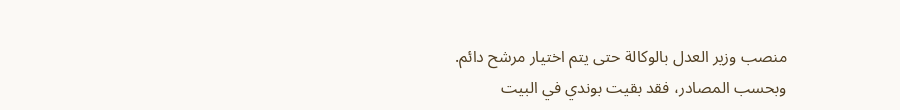منصب وزير العدل بالوكالة حتى يتم اختيار مرشح دائم.
وبحسب المصادر، فقد بقيت بوندي في البيت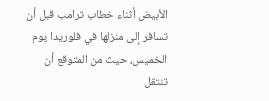الأبيض أثناء خطاب ترامب قبل أن تسافر إلى منزلها في فلوريدا يوم الخميس، حيث من المتوقع أن تنتقل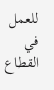للعمل في القطاع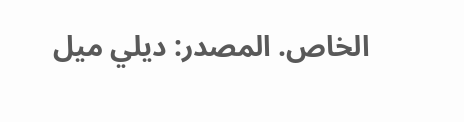الخاص. المصدر: ديلي ميل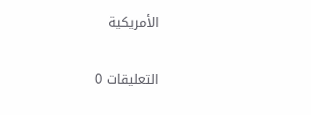الأمريكية


التعليقات 0